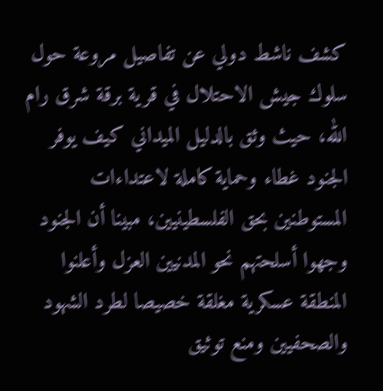كشف ناشط دولي عن تفاصيل مروعة حول سلوك جيش الاحتلال في قرية برقة شرق رام الله، حيث وثق بالدليل الميداني كيف يوفر الجنود غطاء وحماية كاملة لاعتداءات المستوطنين بحق الفلسطينيين، مبينا أن الجنود وجهوا أسلحتهم نحو المدنيين العزل وأعلنوا المنطقة عسكرية مغلقة خصيصا لطرد الشهود والصحفيين ومنع توثيق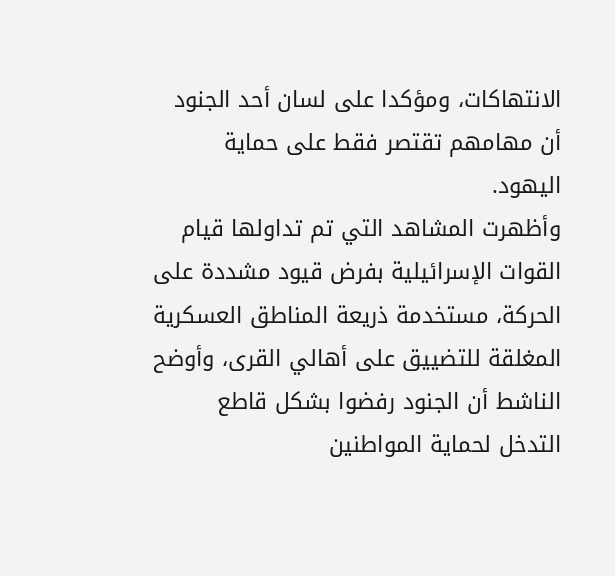الانتهاكات، ومؤكدا على لسان أحد الجنود أن مهامهم تقتصر فقط على حماية اليهود.
وأظهرت المشاهد التي تم تداولها قيام القوات الإسرائيلية بفرض قيود مشددة على الحركة، مستخدمة ذريعة المناطق العسكرية المغلقة للتضييق على أهالي القرى، وأوضح الناشط أن الجنود رفضوا بشكل قاطع التدخل لحماية المواطنين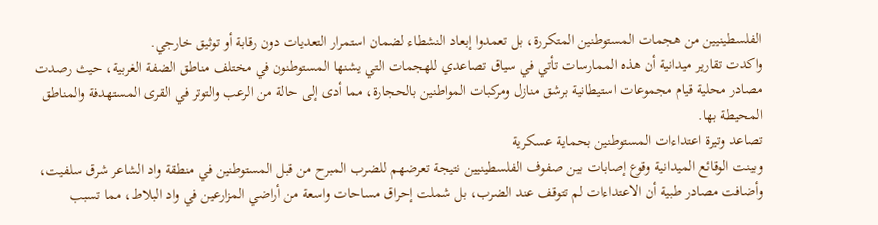الفلسطينيين من هجمات المستوطنين المتكررة، بل تعمدوا إبعاد النشطاء لضمان استمرار التعديات دون رقابة أو توثيق خارجي.
واكدت تقارير ميدانية أن هذه الممارسات تأتي في سياق تصاعدي للهجمات التي يشنها المستوطنون في مختلف مناطق الضفة الغربية، حيث رصدت مصادر محلية قيام مجموعات استيطانية برشق منازل ومركبات المواطنين بالحجارة، مما أدى إلى حالة من الرعب والتوتر في القرى المستهدفة والمناطق المحيطة بها.
تصاعد وتيرة اعتداءات المستوطنين بحماية عسكرية
وبينت الوقائع الميدانية وقوع إصابات بين صفوف الفلسطينيين نتيجة تعرضهم للضرب المبرح من قبل المستوطنين في منطقة واد الشاعر شرق سلفيت، وأضافت مصادر طبية أن الاعتداءات لم تتوقف عند الضرب، بل شملت إحراق مساحات واسعة من أراضي المزارعين في واد البلاط، مما تسبب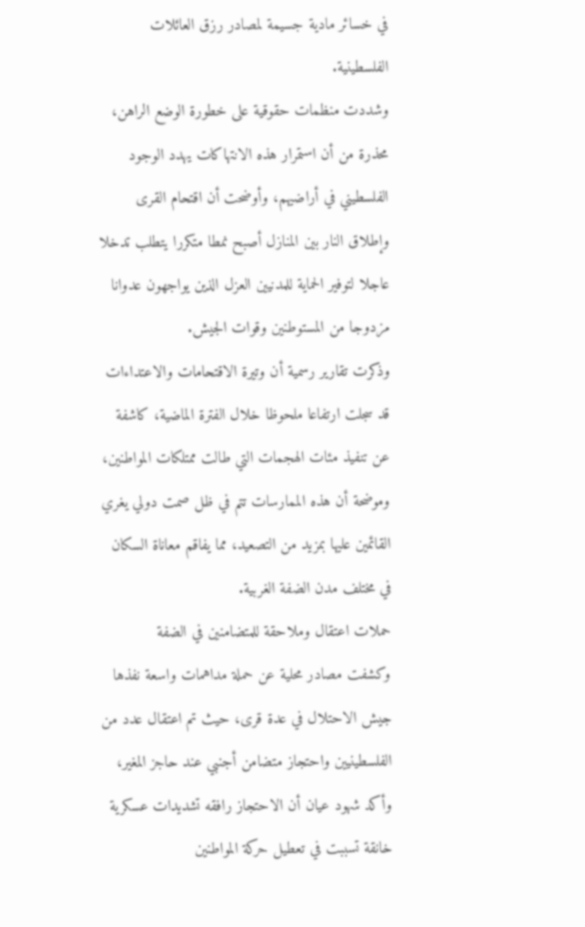في خسائر مادية جسيمة لمصادر رزق العائلات الفلسطينية.
وشددت منظمات حقوقية على خطورة الوضع الراهن، محذرة من أن استمرار هذه الانتهاكات يهدد الوجود الفلسطيني في أراضيهم، وأوضحت أن اقتحام القرى وإطلاق النار بين المنازل أصبح نمطا متكررا يتطلب تدخلا عاجلا لتوفير الحماية للمدنيين العزل الذين يواجهون عدوانا مزدوجا من المستوطنين وقوات الجيش.
وذكرت تقارير رسمية أن وتيرة الاقتحامات والاعتداءات قد سجلت ارتفاعا ملحوظا خلال الفترة الماضية، كاشفة عن تنفيذ مئات الهجمات التي طالت ممتلكات المواطنين، وموضحة أن هذه الممارسات تتم في ظل صمت دولي يغري القائمين عليها بمزيد من التصعيد، مما يفاقم معاناة السكان في مختلف مدن الضفة الغربية.
حملات اعتقال وملاحقة للمتضامنين في الضفة
وكشفت مصادر محلية عن حملة مداهمات واسعة نفذها جيش الاحتلال في عدة قرى، حيث تم اعتقال عدد من الفلسطينيين واحتجاز متضامن أجنبي عند حاجز المغير، وأكد شهود عيان أن الاحتجاز رافقه تشديدات عسكرية خانقة تسببت في تعطيل حركة المواطنين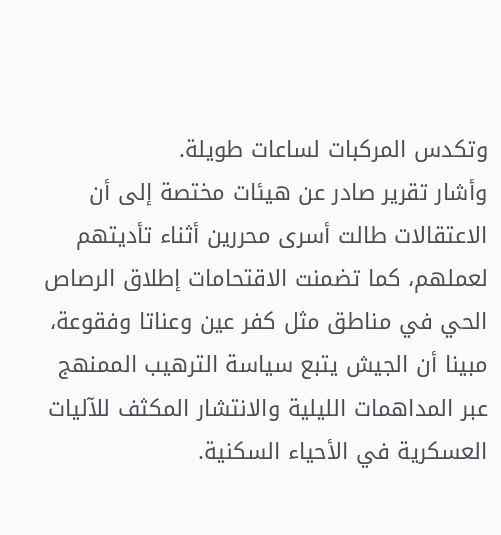وتكدس المركبات لساعات طويلة.
وأشار تقرير صادر عن هيئات مختصة إلى أن الاعتقالات طالت أسرى محررين أثناء تأديتهم لعملهم، كما تضمنت الاقتحامات إطلاق الرصاص الحي في مناطق مثل كفر عين وعناتا وفقوعة، مبينا أن الجيش يتبع سياسة الترهيب الممنهج عبر المداهمات الليلية والانتشار المكثف للآليات العسكرية في الأحياء السكنية.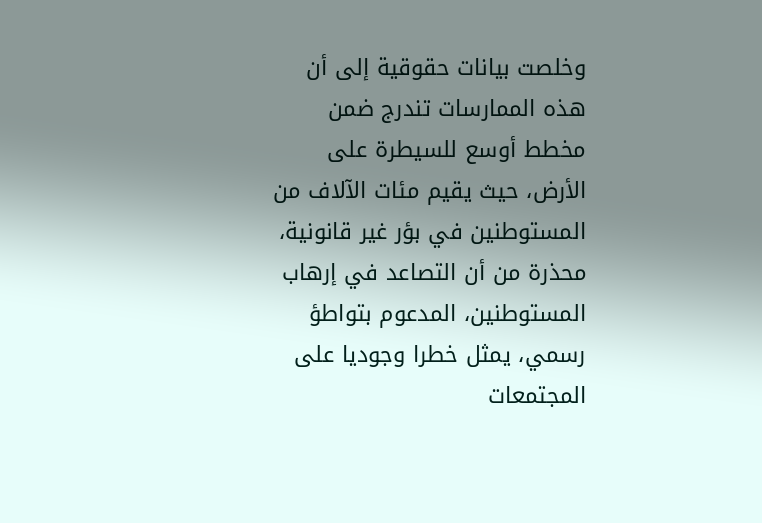وخلصت بيانات حقوقية إلى أن هذه الممارسات تندرج ضمن مخطط أوسع للسيطرة على الأرض، حيث يقيم مئات الآلاف من المستوطنين في بؤر غير قانونية، محذرة من أن التصاعد في إرهاب المستوطنين، المدعوم بتواطؤ رسمي، يمثل خطرا وجوديا على المجتمعات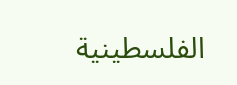الفلسطينية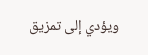ويؤدي إلى تمزيق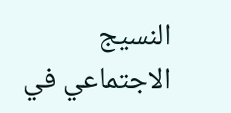النسيج الاجتماعي في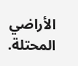الأراضي المحتلة.